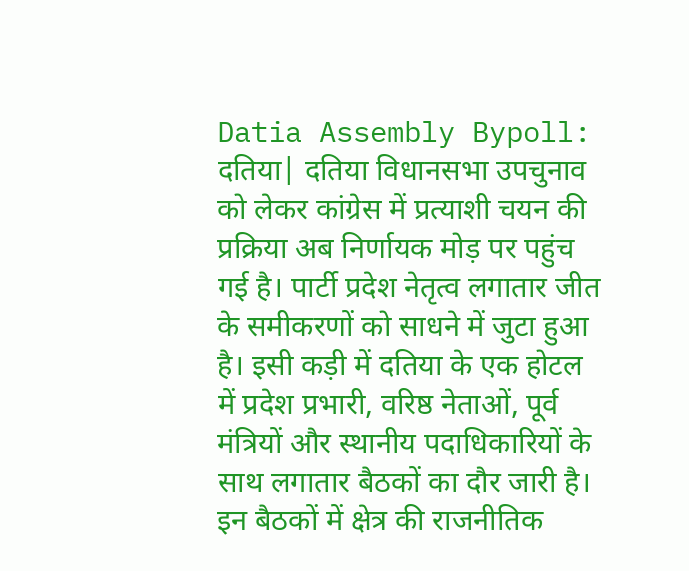Datia Assembly Bypoll: दतिया| दतिया विधानसभा उपचुनाव को लेकर कांग्रेस में प्रत्याशी चयन की प्रक्रिया अब निर्णायक मोड़ पर पहुंच गई है। पार्टी प्रदेश नेतृत्व लगातार जीत के समीकरणों को साधने में जुटा हुआ है। इसी कड़ी में दतिया के एक होटल में प्रदेश प्रभारी, वरिष्ठ नेताओं, पूर्व मंत्रियों और स्थानीय पदाधिकारियों के साथ लगातार बैठकों का दौर जारी है। इन बैठकों में क्षेत्र की राजनीतिक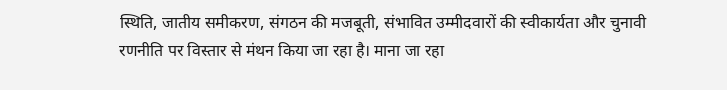स्थिति, जातीय समीकरण, संगठन की मजबूती, संभावित उम्मीदवारों की स्वीकार्यता और चुनावी रणनीति पर विस्तार से मंथन किया जा रहा है। माना जा रहा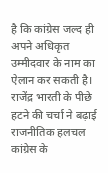है कि कांग्रेस जल्द ही अपने अधिकृत उम्मीदवार के नाम का ऐलान कर सकती है।
राजेंद्र भारती के पीछे हटने की चर्चा ने बढ़ाई राजनीतिक हलचल
कांग्रेस के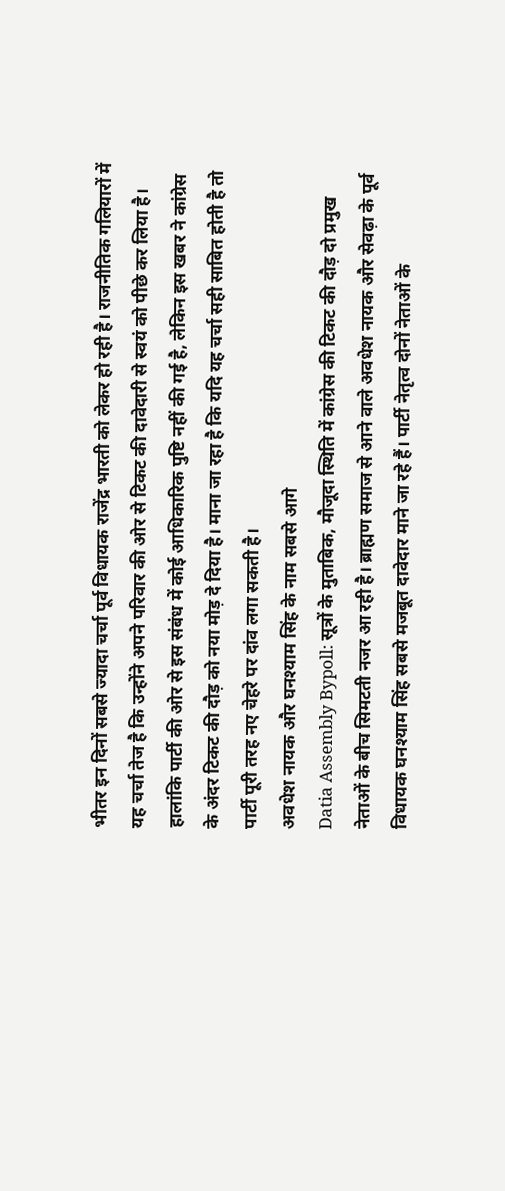भीतर इन दिनों सबसे ज्यादा चर्चा पूर्व विधायक राजेंद्र भारती को लेकर हो रही है। राजनीतिक गलियारों में यह चर्चा तेज है कि उन्होंने अपने परिवार की ओर से टिकट की दावेदारी से स्वयं को पीछे कर लिया है। हालांकि पार्टी की ओर से इस संबंध में कोई आधिकारिक पुष्टि नहीं की गई है, लेकिन इस खबर ने कांग्रेस के अंदर टिकट की दौड़ को नया मोड़ दे दिया है। माना जा रहा है कि यदि यह चर्चा सही साबित होती है तो पार्टी पूरी तरह नए चेहरे पर दांव लगा सकती है।
अवधेश नायक और घनश्याम सिंह के नाम सबसे आगे
Datia Assembly Bypoll: सूत्रों के मुताबिक, मौजूदा स्थिति में कांग्रेस की टिकट की दौड़ दो प्रमुख नेताओं के बीच सिमटती नजर आ रही है। ब्राह्मण समाज से आने वाले अवधेश नायक और सेवढ़ा के पूर्व विधायक घनश्याम सिंह सबसे मजबूत दावेदार माने जा रहे हैं। पार्टी नेतृत्व दोनों नेताओं के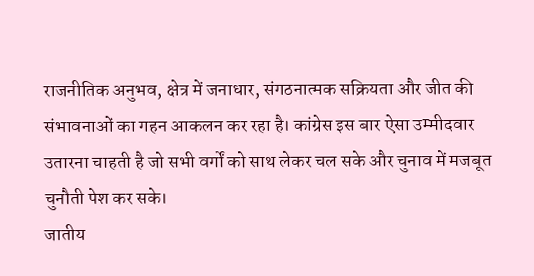राजनीतिक अनुभव, क्षेत्र में जनाधार, संगठनात्मक सक्रियता और जीत की संभावनाओं का गहन आकलन कर रहा है। कांग्रेस इस बार ऐसा उम्मीदवार उतारना चाहती है जो सभी वर्गों को साथ लेकर चल सके और चुनाव में मजबूत चुनौती पेश कर सके।
जातीय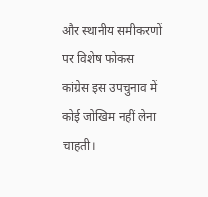और स्थानीय समीकरणों पर विशेष फोकस
कांग्रेस इस उपचुनाव में कोई जोखिम नहीं लेना चाहती।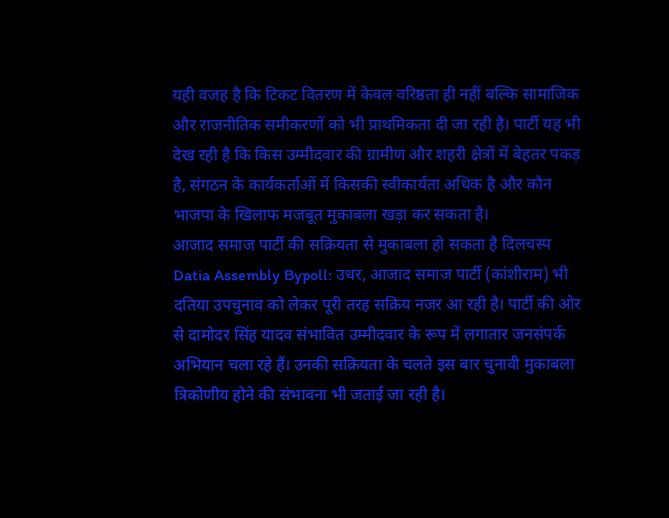यही वजह है कि टिकट वितरण में केवल वरिष्ठता ही नहीं बल्कि सामाजिक और राजनीतिक समीकरणों को भी प्राथमिकता दी जा रही है। पार्टी यह भी देख रही है कि किस उम्मीदवार की ग्रामीण और शहरी क्षेत्रों में बेहतर पकड़ है, संगठन के कार्यकर्ताओं में किसकी स्वीकार्यता अधिक है और कौन भाजपा के खिलाफ मजबूत मुकाबला खड़ा कर सकता है।
आजाद समाज पार्टी की सक्रियता से मुकाबला हो सकता है दिलचस्प
Datia Assembly Bypoll: उधर, आजाद समाज पार्टी (कांशीराम) भी दतिया उपचुनाव को लेकर पूरी तरह सक्रिय नजर आ रही है। पार्टी की ओर से दामोदर सिंह यादव संभावित उम्मीदवार के रूप में लगातार जनसंपर्क अभियान चला रहे हैं। उनकी सक्रियता के चलते इस बार चुनावी मुकाबला त्रिकोणीय होने की संभावना भी जताई जा रही है।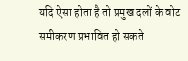यदि ऐसा होता है तो प्रमुख दलों के वोट समीकरण प्रभावित हो सकते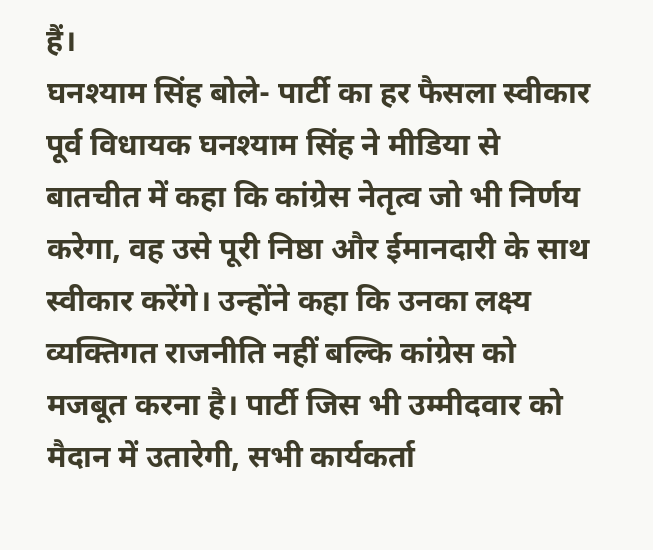हैं।
घनश्याम सिंह बोले- पार्टी का हर फैसला स्वीकार
पूर्व विधायक घनश्याम सिंह ने मीडिया से बातचीत में कहा कि कांग्रेस नेतृत्व जो भी निर्णय करेगा, वह उसे पूरी निष्ठा और ईमानदारी के साथ स्वीकार करेंगे। उन्होंने कहा कि उनका लक्ष्य व्यक्तिगत राजनीति नहीं बल्कि कांग्रेस को मजबूत करना है। पार्टी जिस भी उम्मीदवार को मैदान में उतारेगी, सभी कार्यकर्ता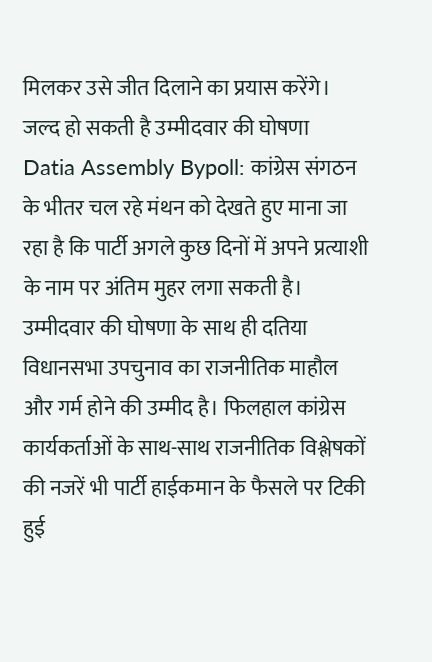मिलकर उसे जीत दिलाने का प्रयास करेंगे।
जल्द हो सकती है उम्मीदवार की घोषणा
Datia Assembly Bypoll: कांग्रेस संगठन के भीतर चल रहे मंथन को देखते हुए माना जा रहा है कि पार्टी अगले कुछ दिनों में अपने प्रत्याशी के नाम पर अंतिम मुहर लगा सकती है। उम्मीदवार की घोषणा के साथ ही दतिया विधानसभा उपचुनाव का राजनीतिक माहौल और गर्म होने की उम्मीद है। फिलहाल कांग्रेस कार्यकर्ताओं के साथ-साथ राजनीतिक विश्लेषकों की नजरें भी पार्टी हाईकमान के फैसले पर टिकी हुई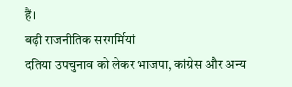हैं।
बढ़ी राजनीतिक सरगर्मियां
दतिया उपचुनाव को लेकर भाजपा, कांग्रेस और अन्य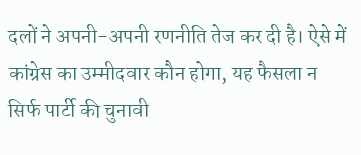दलों ने अपनी-अपनी रणनीति तेज कर दी है। ऐसे में कांग्रेस का उम्मीदवार कौन होगा, यह फैसला न सिर्फ पार्टी की चुनावी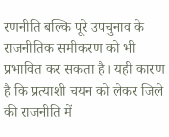रणनीति बल्कि पूरे उपचुनाव के राजनीतिक समीकरण को भी प्रभावित कर सकता है। यही कारण है कि प्रत्याशी चयन को लेकर जिले की राजनीति में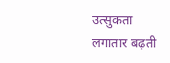उत्सुकता लगातार बढ़ती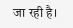जा रही है।